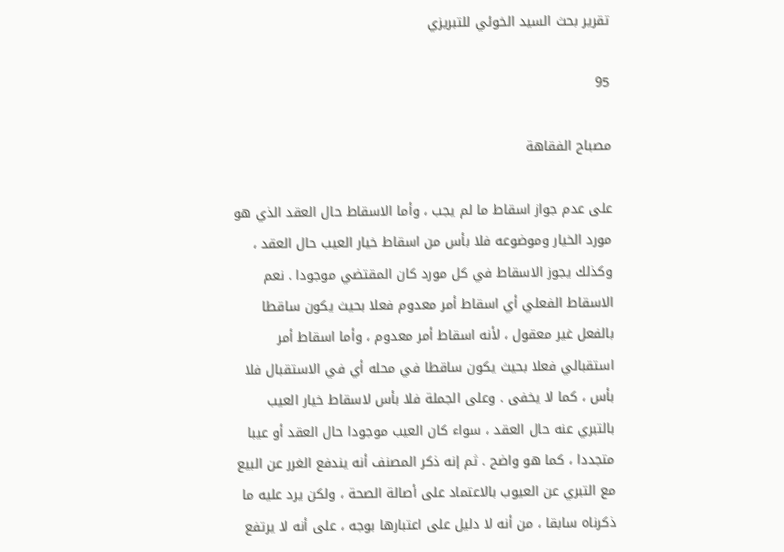تقرير بحث السيد الخوئي للتبريزي

95

مصباح الفقاهة

على عدم جواز اسقاط ما لم يجب ، وأما الاسقاط حال العقد الذي هو مورد الخيار وموضوعه فلا بأس من اسقاط خيار العيب حال العقد ، وكذلك يجوز الاسقاط في كل مورد كان المقتضي موجودا . نعم الاسقاط الفعلي أي اسقاط أمر معدوم فعلا بحيث يكون ساقطا بالفعل غير معقول ، لأنه اسقاط أمر معدوم ، وأما اسقاط أمر استقبالي فعلا بحيث يكون ساقطا في محله أي في الاستقبال فلا بأس ، كما لا يخفى . وعلى الجملة فلا بأس لاسقاط خيار العيب بالتبري عنه حال العقد ، سواء كان العيب موجودا حال العقد أو عيبا متجددا ، كما هو واضح . ثم إنه ذكر المصنف أنه يندفع الغرر عن البيع مع التبري عن العيوب بالاعتماد على أصالة الصحة ، ولكن يرد عليه ما ذكرناه سابقا ، من أنه لا دليل على اعتبارها بوجه ، على أنه لا يرتفع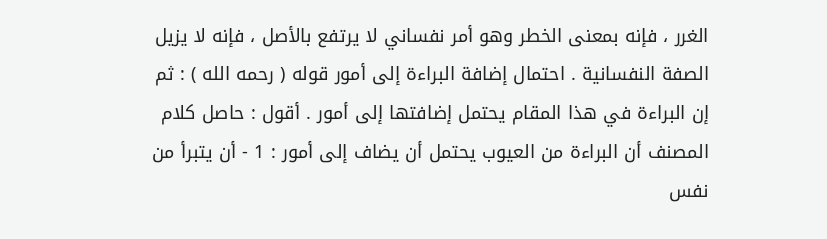الغرر ، فإنه بمعنى الخطر وهو أمر نفساني لا يرتفع بالأصل ، فإنه لا يزيل الصفة النفسانية . احتمال إضافة البراءة إلى أمور قوله ( رحمه الله ) : ثم إن البراءة في هذا المقام يحتمل إضافتها إلى أمور . أقول : حاصل كلام المصنف أن البراءة من العيوب يحتمل أن يضاف إلى أمور : 1 - أن يتبرأ من نفس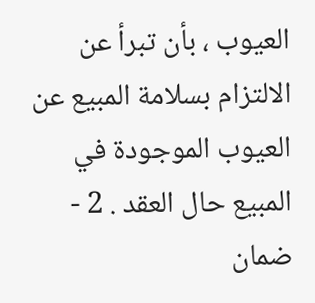العيوب ، بأن تبرأ عن الالتزام بسلامة المبيع عن العيوب الموجودة في المبيع حال العقد . 2 - ضمان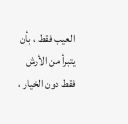العيب فقط ، بأن يتبرأ من الأرش فقط دون الخيار ،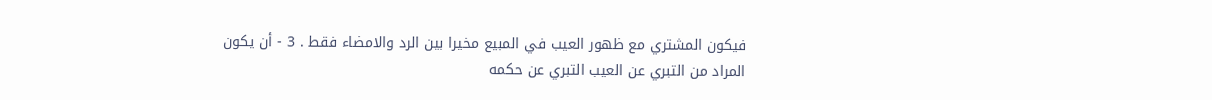فيكون المشتري مع ظهور العيب في المبيع مخيرا بين الرد والامضاء فقط . 3 - أن يكون المراد من التبري عن العيب التبري عن حكمه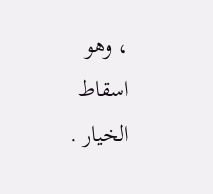، وهو اسقاط الخيار .